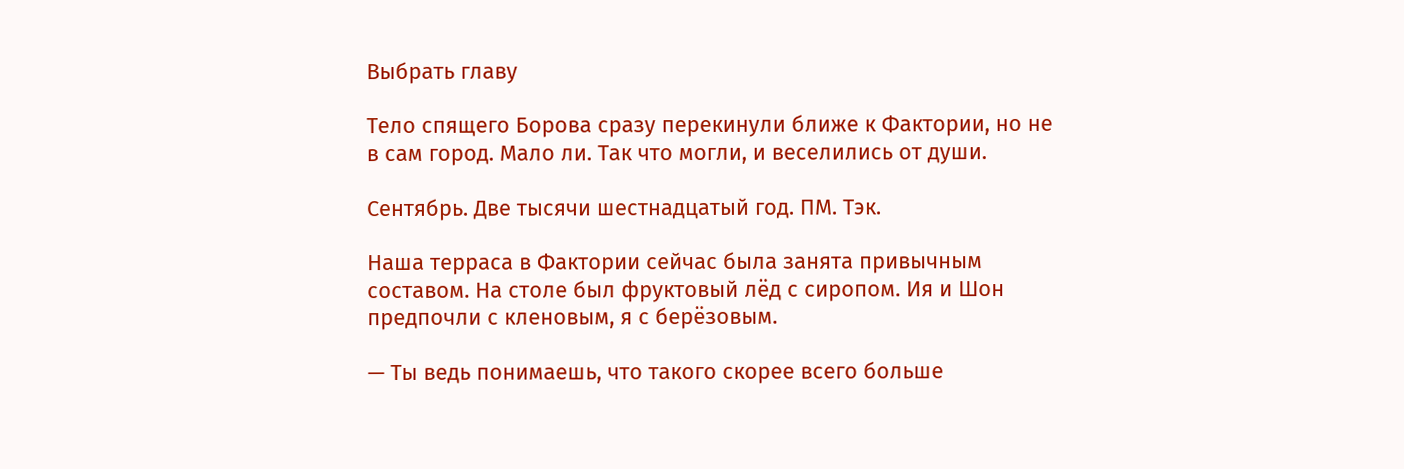Выбрать главу

Тело спящего Борова сразу перекинули ближе к Фактории, но не в сам город. Мало ли. Так что могли, и веселились от души.

Сентябрь. Две тысячи шестнадцатый год. ПМ. Тэк.

Наша терраса в Фактории сейчас была занята привычным составом. На столе был фруктовый лёд с сиропом. Ия и Шон предпочли с кленовым, я с берёзовым.

— Ты ведь понимаешь, что такого скорее всего больше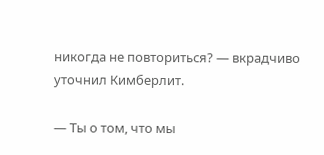никогда не повториться? — вкрадчиво уточнил Кимберлит.

— Ты о том, что мы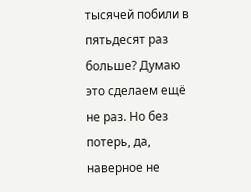тысячей побили в пятьдесят раз больше? Думаю это сделаем ещё не раз. Но без потерь, да, наверное не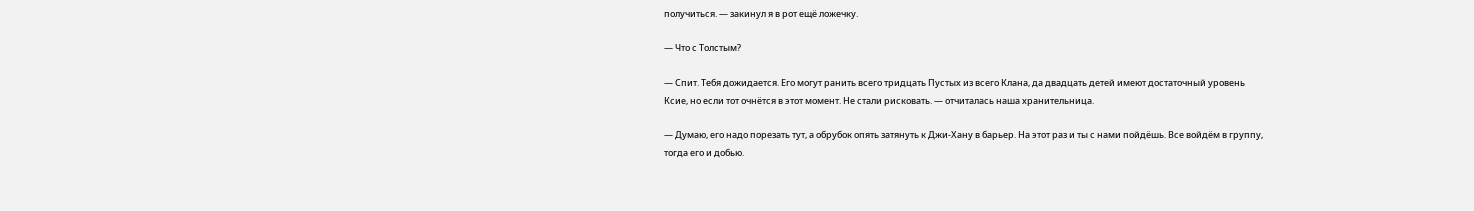получиться. — закинул я в рот ещё ложечку.

— Что с Толстым?

— Спит. Тебя дожидается. Его могут ранить всего тридцать Пустых из всего Клана, да двадцать детей имеют достаточный уровень Ксие, но если тот очнётся в этот момент. Не стали рисковать. — отчиталась наша хранительница.

— Думаю, его надо порезать тут, а обрубок опять затянуть к Джи-Хану в барьер. На этот раз и ты с нами пойдёшь. Все войдём в группу, тогда его и добью.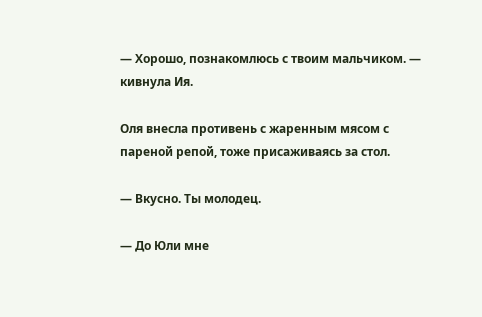— Хорошо, познакомлюсь с твоим мальчиком. — кивнула Ия.

Оля внесла противень с жаренным мясом с пареной репой, тоже присаживаясь за стол.

— Вкусно. Ты молодец.

— До Юли мне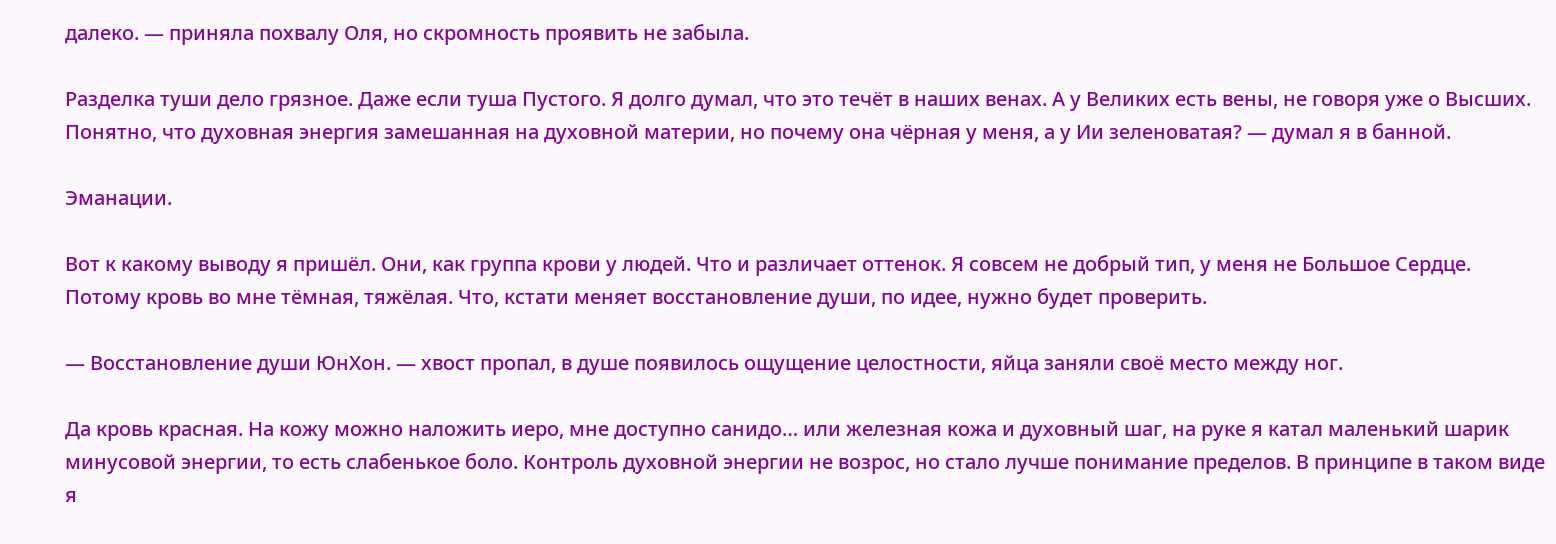далеко. — приняла похвалу Оля, но скромность проявить не забыла.

Разделка туши дело грязное. Даже если туша Пустого. Я долго думал, что это течёт в наших венах. А у Великих есть вены, не говоря уже о Высших. Понятно, что духовная энергия замешанная на духовной материи, но почему она чёрная у меня, а у Ии зеленоватая? — думал я в банной.

Эманации.

Вот к какому выводу я пришёл. Они, как группа крови у людей. Что и различает оттенок. Я совсем не добрый тип, у меня не Большое Сердце. Потому кровь во мне тёмная, тяжёлая. Что, кстати меняет восстановление души, по идее, нужно будет проверить.

— Восстановление души ЮнХон. — хвост пропал, в душе появилось ощущение целостности, яйца заняли своё место между ног.

Да кровь красная. На кожу можно наложить иеро, мне доступно санидо… или железная кожа и духовный шаг, на руке я катал маленький шарик минусовой энергии, то есть слабенькое боло. Контроль духовной энергии не возрос, но стало лучше понимание пределов. В принципе в таком виде я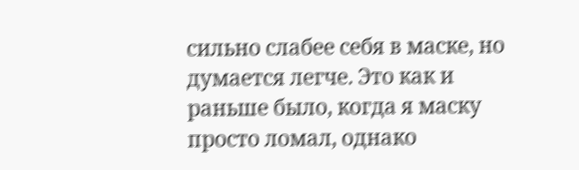сильно слабее себя в маске, но думается легче. Это как и раньше было, когда я маску просто ломал, однако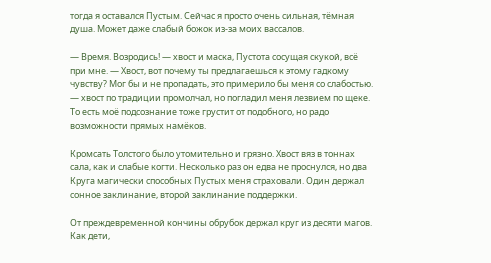тогда я оставался Пустым. Сейчас я просто очень сильная, тёмная душа. Может даже слабый божок из-за моих вассалов.

— Время. Возродись! — хвост и маска, Пустота сосущая скукой, всё при мне. — Хвост, вот почему ты предлагаешься к этому гадкому чувству? Мог бы и не пропадать, это примерило бы меня со слабостью. — хвост по традиции промолчал, но погладил меня лезвием по щеке. То есть моё подсознание тоже грустит от подобного, но радо возможности прямых намёков.

Кромсать Толстого было утомительно и грязно. Хвост вяз в тоннах сала, как и слабые когти. Несколько раз он едва не проснулся, но два Круга магически способных Пустых меня страховали. Один держал сонное заклинание, второй заклинание поддержки.

От преждевременной кончины обрубок держал круг из десяти магов. Как дети,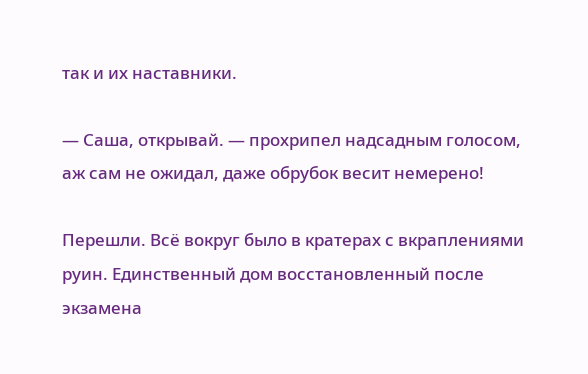так и их наставники.

— Саша, открывай. — прохрипел надсадным голосом, аж сам не ожидал, даже обрубок весит немерено!

Перешли. Всё вокруг было в кратерах с вкраплениями руин. Единственный дом восстановленный после экзамена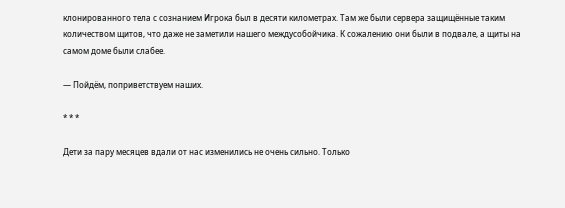клонированного тела с сознанием Игрока был в десяти километрах. Там же были сервера защищённые таким количеством щитов, что даже не заметили нашего междусобойчика. К сожалению они были в подвале, а щиты на самом доме были слабее.

— Пойдём, поприветствуем наших.

* * *

Дети за пару месяцев вдали от нас изменились не очень сильно. Только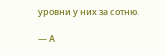уровни у них за сотню.

— А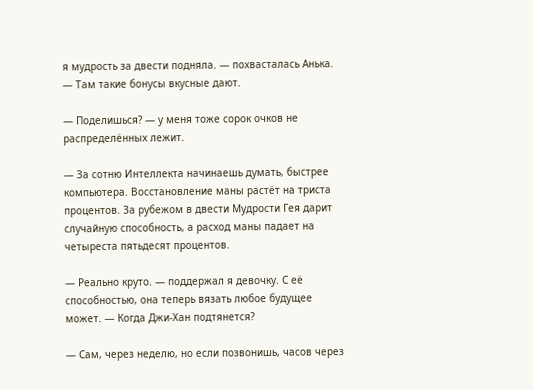я мудрость за двести подняла. — похвасталась Анька. — Там такие бонусы вкусные дают.

— Поделишься? — у меня тоже сорок очков не распределённых лежит.

— За сотню Интеллекта начинаешь думать, быстрее компьютера. Восстановление маны растёт на триста процентов. За рубежом в двести Мудрости Гея дарит случайную способность, а расход маны падает на четыреста пятьдесят процентов.

— Реально круто. — поддержал я девочку. С её способностью, она теперь вязать любое будущее может. — Когда Джи-Хан подтянется?

— Сам, через неделю, но если позвонишь, часов через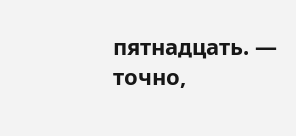пятнадцать. — точно,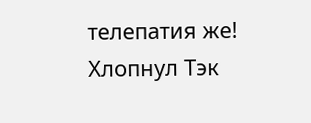телепатия же! Хлопнул Тэк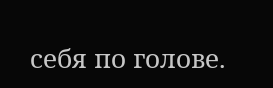себя по голове.